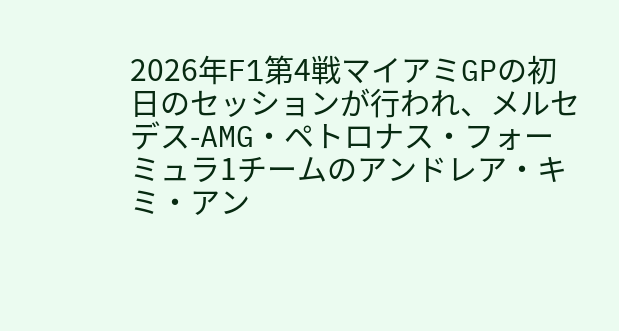2026年F1第4戦マイアミGPの初日のセッションが行われ、メルセデス-AMG・ペトロナス・フォーミュラ1チームのアンドレア・キミ・アン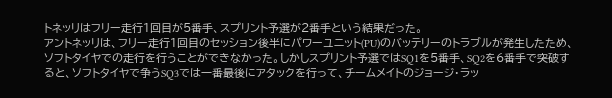トネッリはフリー走行1回目が5番手、スプリント予選が2番手という結果だった。
アントネッリは、フリー走行1回目のセッション後半にパワーユニット(PU)のバッテリーのトラブルが発生したため、ソフトタイヤでの走行を行うことができなかった。しかしスプリント予選ではSQ1を5番手、SQ2を6番手で突破すると、ソフトタイヤで争うSQ3では一番最後にアタックを行って、チームメイトのジョージ・ラッ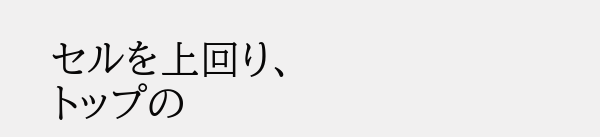セルを上回り、トップの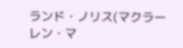ランド・ノリス(マクラーレン・マ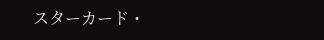スターカード・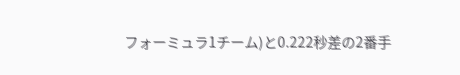フォーミュラ1チーム)と0.222秒差の2番手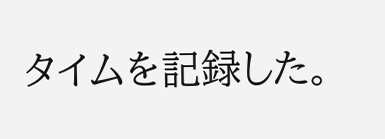タイムを記録した。